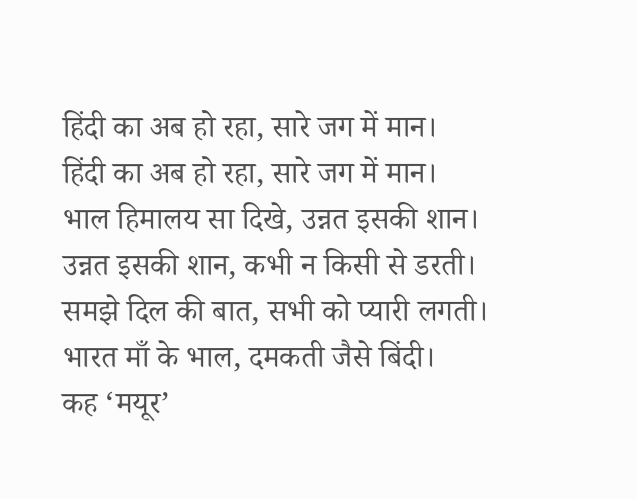हिंदी का अब हो रहा, सारे जग में मान।
हिंदी का अब हो रहा, सारे जग में मान।
भाल हिमालय सा दिखे, उन्नत इसकी शान।
उन्नत इसकी शान, कभी न किसी से डरती।
समझे दिल की बात, सभी को प्यारी लगती।
भारत माँ के भाल, दमकती जैसे बिंदी।
कह ‘मयूर’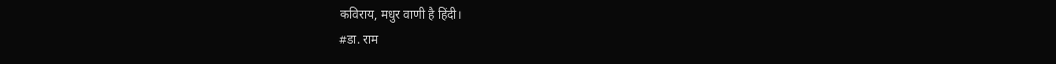कविराय, मधुर वाणी है हिंदी।
#डा. राम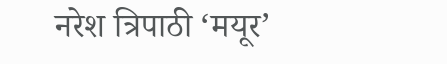नरेश त्रिपाठी ‘मयूर’